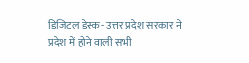डिजिटल डेस्क- उत्तर प्रदेश सरकार ने प्रदेश में होने वाली सभी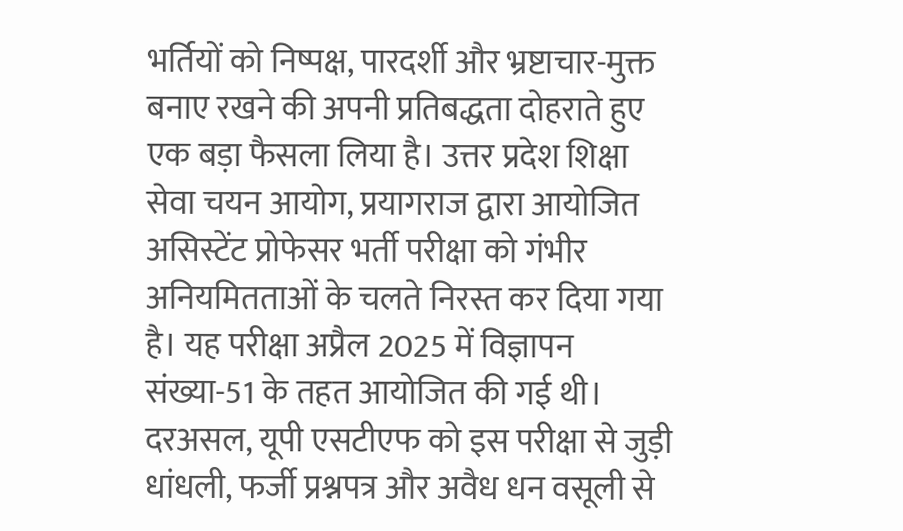भर्तियों को निष्पक्ष, पारदर्शी और भ्रष्टाचार-मुक्त बनाए रखने की अपनी प्रतिबद्धता दोहराते हुए एक बड़ा फैसला लिया है। उत्तर प्रदेश शिक्षा सेवा चयन आयोग, प्रयागराज द्वारा आयोजित असिस्टेंट प्रोफेसर भर्ती परीक्षा को गंभीर अनियमितताओं के चलते निरस्त कर दिया गया है। यह परीक्षा अप्रैल 2025 में विज्ञापन संख्या-51 के तहत आयोजित की गई थी। दरअसल, यूपी एसटीएफ को इस परीक्षा से जुड़ी धांधली, फर्जी प्रश्नपत्र और अवैध धन वसूली से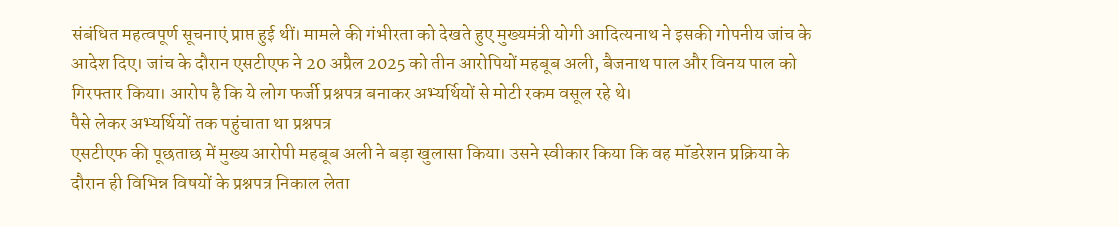संबंधित महत्वपूर्ण सूचनाएं प्राप्त हुई थीं। मामले की गंभीरता को देखते हुए मुख्यमंत्री योगी आदित्यनाथ ने इसकी गोपनीय जांच के आदेश दिए। जांच के दौरान एसटीएफ ने 20 अप्रैल 2025 को तीन आरोपियों महबूब अली, बैजनाथ पाल और विनय पाल को गिरफ्तार किया। आरोप है कि ये लोग फर्जी प्रश्नपत्र बनाकर अभ्यर्थियों से मोटी रकम वसूल रहे थे।
पैसे लेकर अभ्यर्थियों तक पहुंचाता था प्रश्नपत्र
एसटीएफ की पूछताछ में मुख्य आरोपी महबूब अली ने बड़ा खुलासा किया। उसने स्वीकार किया कि वह मॉडरेशन प्रक्रिया के दौरान ही विभिन्न विषयों के प्रश्नपत्र निकाल लेता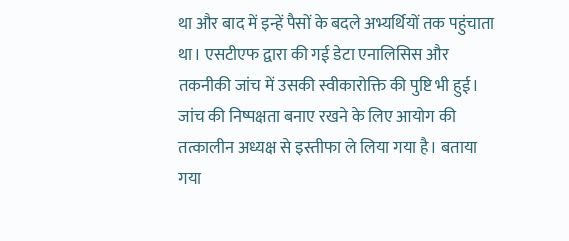था और बाद में इन्हें पैसों के बदले अभ्यर्थियों तक पहुंचाता था। एसटीएफ द्वारा की गई डेटा एनालिसिस और तकनीकी जांच में उसकी स्वीकारोक्ति की पुष्टि भी हुई। जांच की निष्पक्षता बनाए रखने के लिए आयोग की तत्कालीन अध्यक्ष से इस्तीफा ले लिया गया है। बताया गया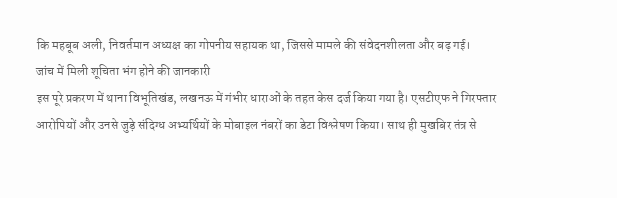कि महबूब अली, निवर्तमान अध्यक्ष का गोपनीय सहायक था, जिससे मामले की संवेदनशीलता और बढ़ गई।
जांच में मिली शूचिता भंग होने की जानकारी
इस पूरे प्रकरण में थाना विभूतिखंड, लखनऊ में गंभीर धाराओं के तहत केस दर्ज किया गया है। एसटीएफ ने गिरफ्तार आरोपियों और उनसे जुड़े संदिग्ध अभ्यर्थियों के मोबाइल नंबरों का डेटा विश्लेषण किया। साथ ही मुखबिर तंत्र से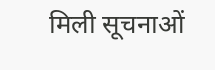मिली सूचनाओं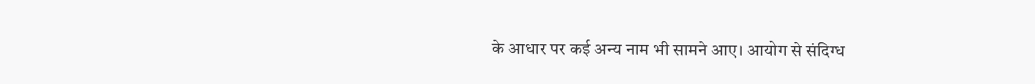के आधार पर कई अन्य नाम भी सामने आए। आयोग से संदिग्ध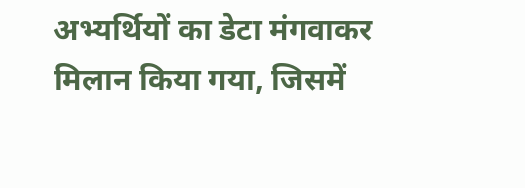अभ्यर्थियों का डेटा मंगवाकर मिलान किया गया, जिसमें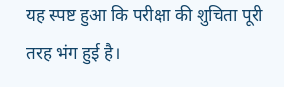यह स्पष्ट हुआ कि परीक्षा की शुचिता पूरी तरह भंग हुई है।